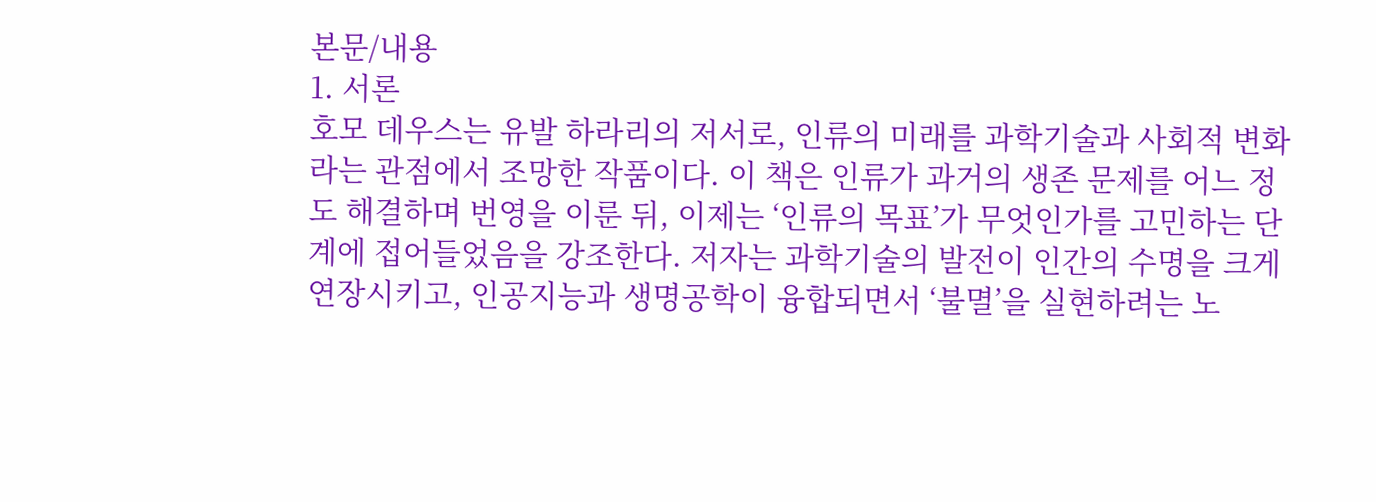본문/내용
1. 서론
호모 데우스는 유발 하라리의 저서로, 인류의 미래를 과학기술과 사회적 변화라는 관점에서 조망한 작품이다. 이 책은 인류가 과거의 생존 문제를 어느 정도 해결하며 번영을 이룬 뒤, 이제는 ‘인류의 목표’가 무엇인가를 고민하는 단계에 접어들었음을 강조한다. 저자는 과학기술의 발전이 인간의 수명을 크게 연장시키고, 인공지능과 생명공학이 융합되면서 ‘불멸’을 실현하려는 노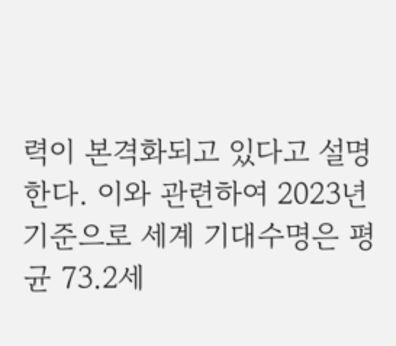력이 본격화되고 있다고 설명한다. 이와 관련하여 2023년 기준으로 세계 기대수명은 평균 73.2세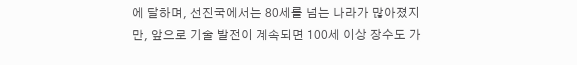에 달하며, 선진국에서는 80세를 넘는 나라가 많아졌지만, 앞으로 기술 발전이 계속되면 100세 이상 장수도 가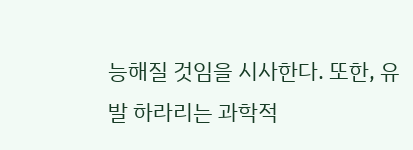능해질 것임을 시사한다. 또한, 유발 하라리는 과학적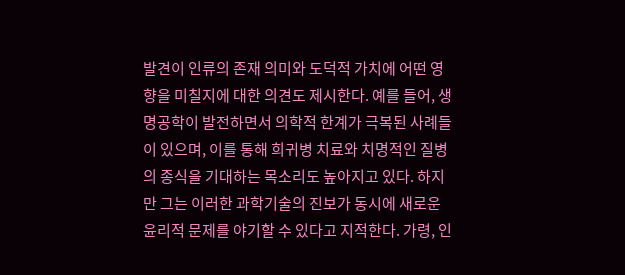발견이 인류의 존재 의미와 도덕적 가치에 어떤 영향을 미칠지에 대한 의견도 제시한다. 예를 들어, 생명공학이 발전하면서 의학적 한계가 극복된 사례들이 있으며, 이를 통해 희귀병 치료와 치명적인 질병의 종식을 기대하는 목소리도 높아지고 있다. 하지만 그는 이러한 과학기술의 진보가 동시에 새로운 윤리적 문제를 야기할 수 있다고 지적한다. 가령, 인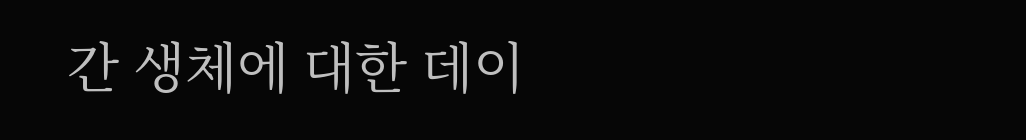간 생체에 대한 데이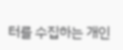터를 수집하는 개인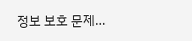정보 보호 문제…